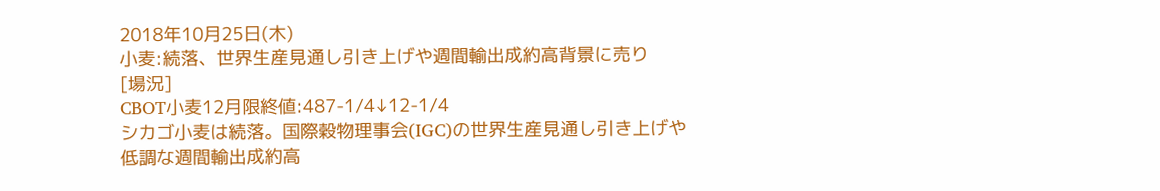2018年10月25日(木)
小麦:続落、世界生産見通し引き上げや週間輸出成約高背景に売り
[場況]
CBOT小麦12月限終値:487-1/4↓12-1/4
シカゴ小麦は続落。国際穀物理事会(IGC)の世界生産見通し引き上げや低調な週間輸出成約高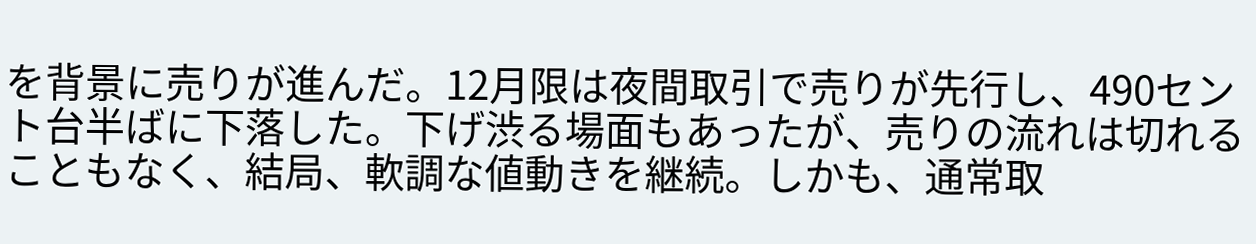を背景に売りが進んだ。12月限は夜間取引で売りが先行し、490セント台半ばに下落した。下げ渋る場面もあったが、売りの流れは切れることもなく、結局、軟調な値動きを継続。しかも、通常取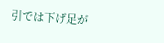引では下げ足が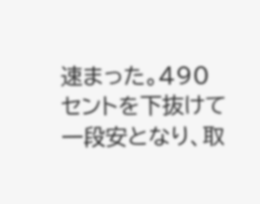速まった。490セントを下抜けて一段安となり、取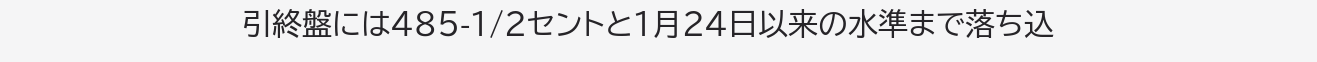引終盤には485-1/2セントと1月24日以来の水準まで落ち込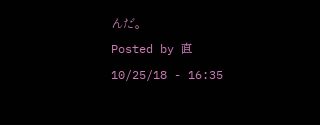んだ。
Posted by 直 10/25/18 - 16:35